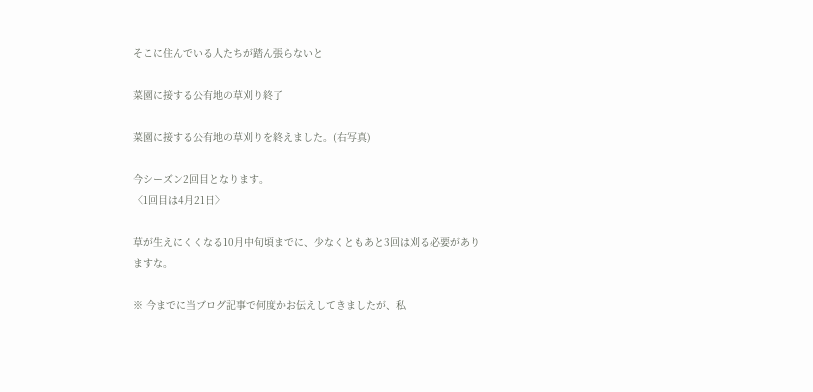そこに住んでいる人たちが踏ん張らないと

菜園に接する公有地の草刈り終了

菜園に接する公有地の草刈りを終えました。(右写真)

今シーズン2回目となります。
〈1回目は4月21日〉

草が生えにくくなる10月中旬頃までに、少なくともあと3回は刈る必要がありますな。

※ 今までに当ブログ記事で何度かお伝えしてきましたが、私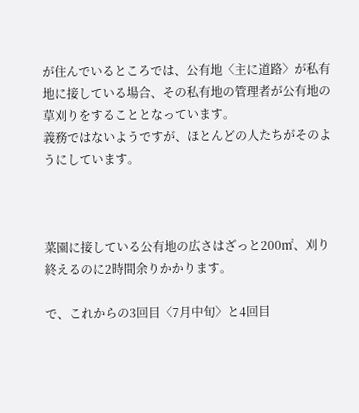が住んでいるところでは、公有地〈主に道路〉が私有地に接している場合、その私有地の管理者が公有地の草刈りをすることとなっています。
義務ではないようですが、ほとんどの人たちがそのようにしています。



菜園に接している公有地の広さはざっと200㎡、刈り終えるのに2時間余りかかります。

で、これからの3回目〈7月中旬〉と4回目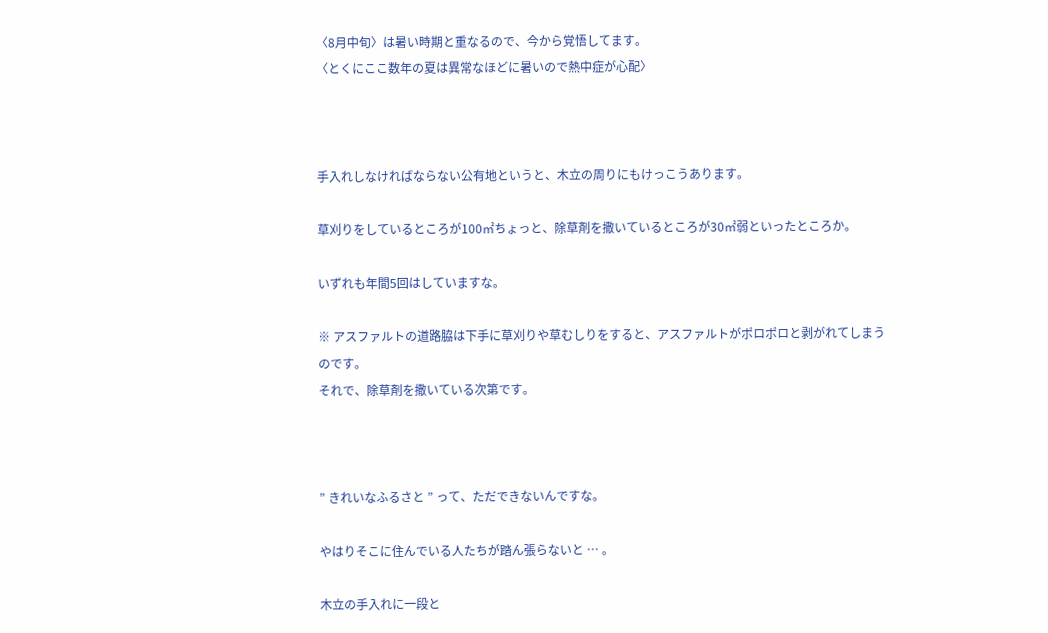〈8月中旬〉は暑い時期と重なるので、今から覚悟してます。
〈とくにここ数年の夏は異常なほどに暑いので熱中症が心配〉



手入れしなければならない公有地というと、木立の周りにもけっこうあります。

草刈りをしているところが100㎡ちょっと、除草剤を撒いているところが30㎡弱といったところか。

いずれも年間5回はしていますな。

※ アスファルトの道路脇は下手に草刈りや草むしりをすると、アスファルトがポロポロと剥がれてしまうのです。
それで、除草剤を撒いている次第です。



” きれいなふるさと ” って、ただできないんですな。

やはりそこに住んでいる人たちが踏ん張らないと … 。

木立の手入れに一段と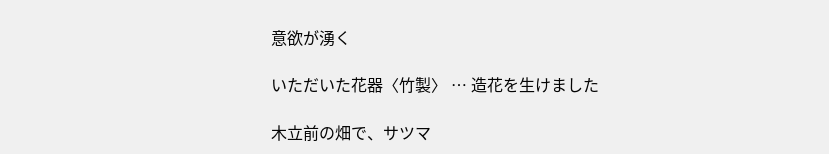意欲が湧く

いただいた花器〈竹製〉 … 造花を生けました

木立前の畑で、サツマ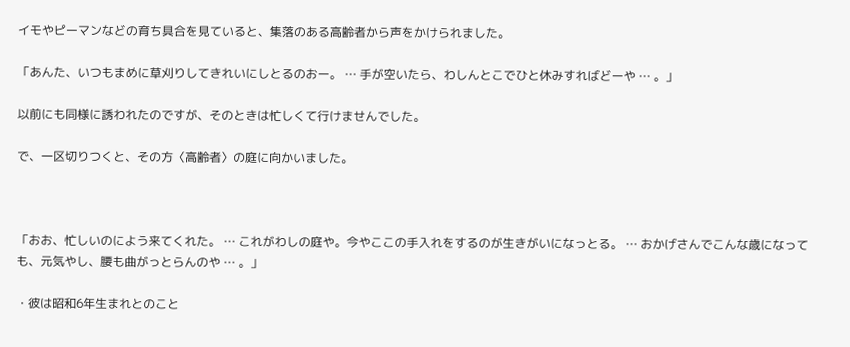イモやピーマンなどの育ち具合を見ていると、集落のある高齢者から声をかけられました。

「あんた、いつもまめに草刈りしてきれいにしとるのおー。 … 手が空いたら、わしんとこでひと休みすればどーや … 。」

以前にも同様に誘われたのですが、そのときは忙しくて行けませんでした。

で、一区切りつくと、その方〈高齢者〉の庭に向かいました。



「おお、忙しいのによう来てくれた。 … これがわしの庭や。今やここの手入れをするのが生きがいになっとる。 … おかげさんでこんな歳になっても、元気やし、腰も曲がっとらんのや … 。」

・彼は昭和6年生まれとのこと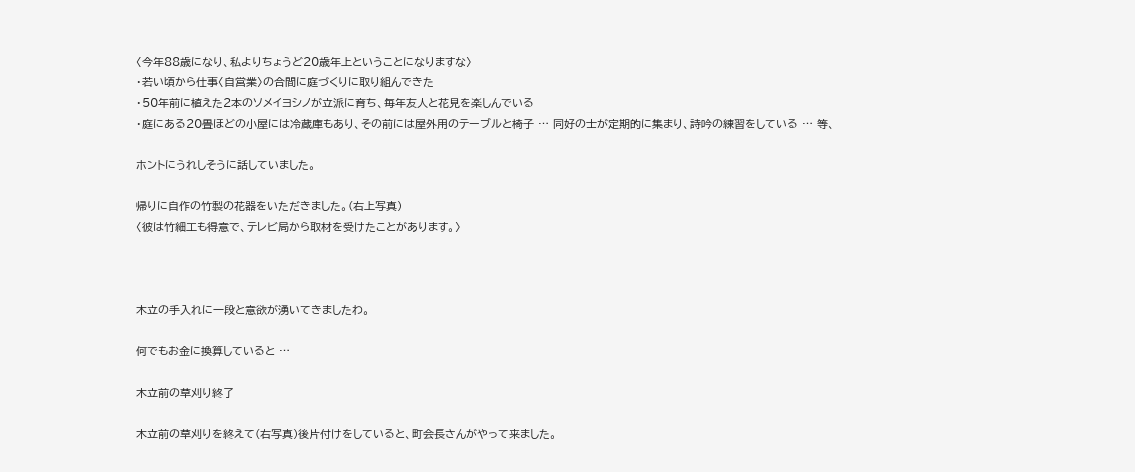〈今年88歳になり、私よりちょうど20歳年上ということになりますな〉
・若い頃から仕事〈自営業〉の合間に庭づくりに取り組んできた
・50年前に植えた2本のソメイヨシノが立派に育ち、毎年友人と花見を楽しんでいる
・庭にある20畳ほどの小屋には冷蔵庫もあり、その前には屋外用のテーブルと椅子 … 同好の士が定期的に集まり、詩吟の練習をしている … 等、

ホントにうれしそうに話していました。

帰りに自作の竹製の花器をいただきました。(右上写真)
〈彼は竹細工も得意で、テレビ局から取材を受けたことがあります。〉



木立の手入れに一段と意欲が湧いてきましたわ。

何でもお金に換算していると …

木立前の草刈り終了

木立前の草刈りを終えて(右写真)後片付けをしていると、町会長さんがやって来ました。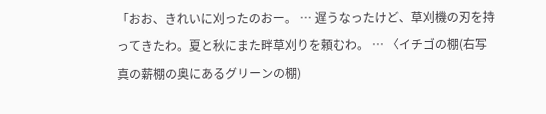「おお、きれいに刈ったのおー。 … 遅うなったけど、草刈機の刃を持ってきたわ。夏と秋にまた畔草刈りを頼むわ。 … 〈イチゴの棚(右写真の薪棚の奥にあるグリーンの棚)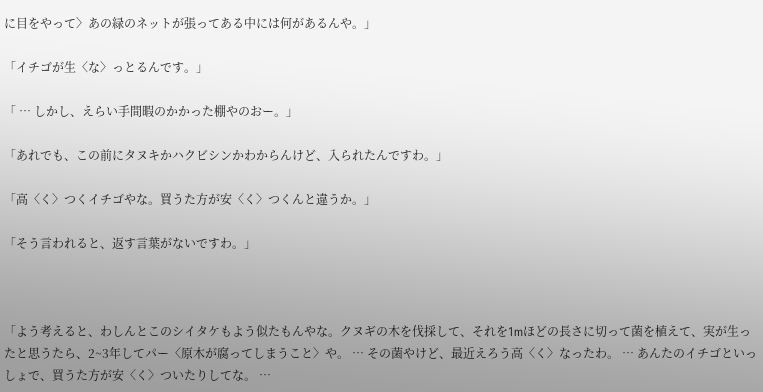に目をやって〉あの緑のネットが張ってある中には何があるんや。」

「イチゴが生〈な〉っとるんです。」

「 … しかし、えらい手間暇のかかった棚やのおー。」

「あれでも、この前にタヌキかハクビシンかわからんけど、入られたんですわ。」

「高〈く〉つくイチゴやな。買うた方が安〈く〉つくんと違うか。」

「そう言われると、返す言葉がないですわ。」



「よう考えると、わしんとこのシイタケもよう似たもんやな。クヌギの木を伐採して、それを1mほどの長さに切って菌を植えて、実が生ったと思うたら、2~3年してパー〈原木が腐ってしまうこと〉や。 … その菌やけど、最近えろう高〈く〉なったわ。 … あんたのイチゴといっしょで、買うた方が安〈く〉ついたりしてな。 …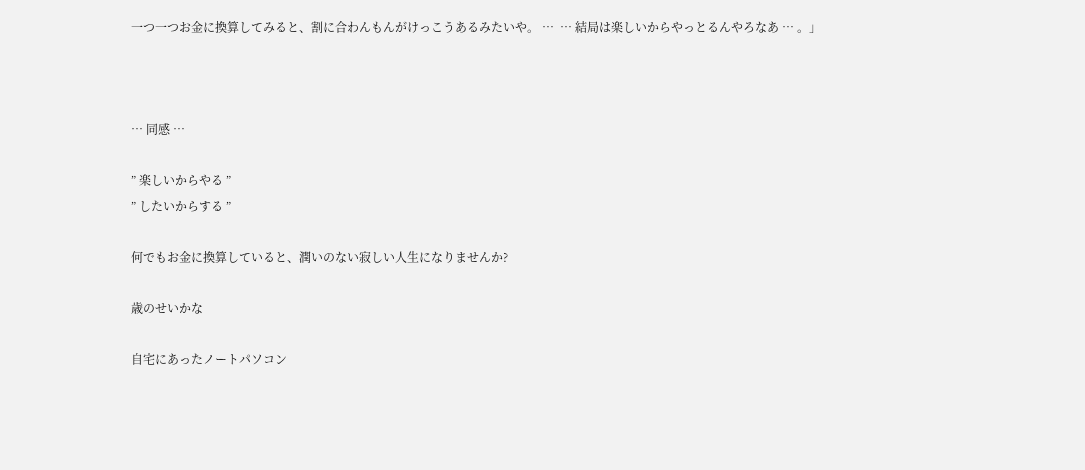一つ一つお金に換算してみると、割に合わんもんがけっこうあるみたいや。 …  … 結局は楽しいからやっとるんやろなあ … 。」



… 同感 …

” 楽しいからやる ”
” したいからする ”

何でもお金に換算していると、潤いのない寂しい人生になりませんか?

歳のせいかな

自宅にあったノートパソコン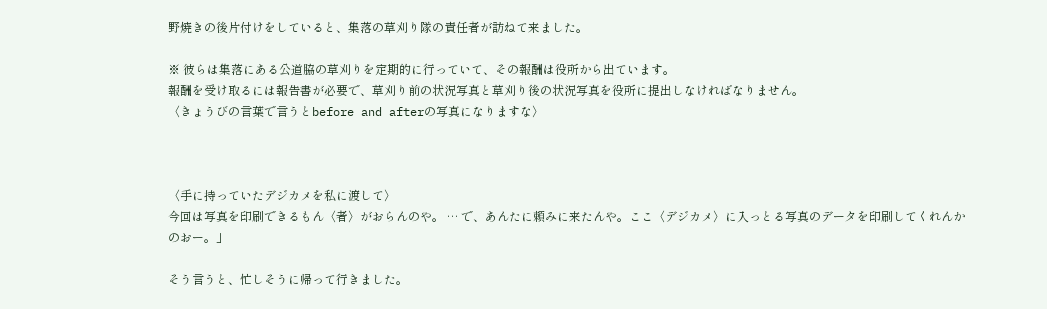野焼きの後片付けをしていると、集落の草刈り隊の責任者が訪ねて来ました。

※ 彼らは集落にある公道脇の草刈りを定期的に行っていて、その報酬は役所から出ています。
報酬を受け取るには報告書が必要で、草刈り前の状況写真と草刈り後の状況写真を役所に提出しなければなりません。
〈きょうびの言葉で言うとbefore and afterの写真になりますな〉



〈手に持っていたデジカメを私に渡して〉
今回は写真を印刷できるもん〈者〉がおらんのや。 … で、あんたに頼みに来たんや。ここ〈デジカメ〉に入っとる写真のデータを印刷してくれんかのおー。」

そう言うと、忙しそうに帰って行きました。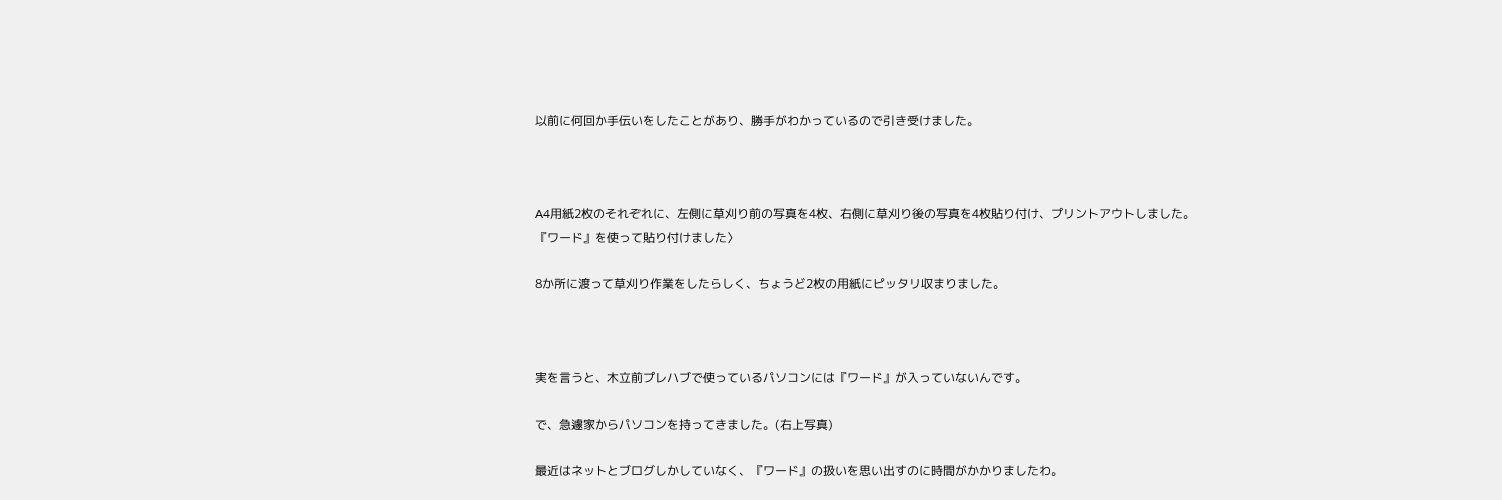以前に何回か手伝いをしたことがあり、勝手がわかっているので引き受けました。



A4用紙2枚のそれぞれに、左側に草刈り前の写真を4枚、右側に草刈り後の写真を4枚貼り付け、プリントアウトしました。
『ワード』を使って貼り付けました〉

8か所に渡って草刈り作業をしたらしく、ちょうど2枚の用紙にピッタリ収まりました。



実を言うと、木立前プレハブで使っているパソコンには『ワード』が入っていないんです。

で、急遽家からパソコンを持ってきました。(右上写真)

最近はネットとブログしかしていなく、『ワード』の扱いを思い出すのに時間がかかりましたわ。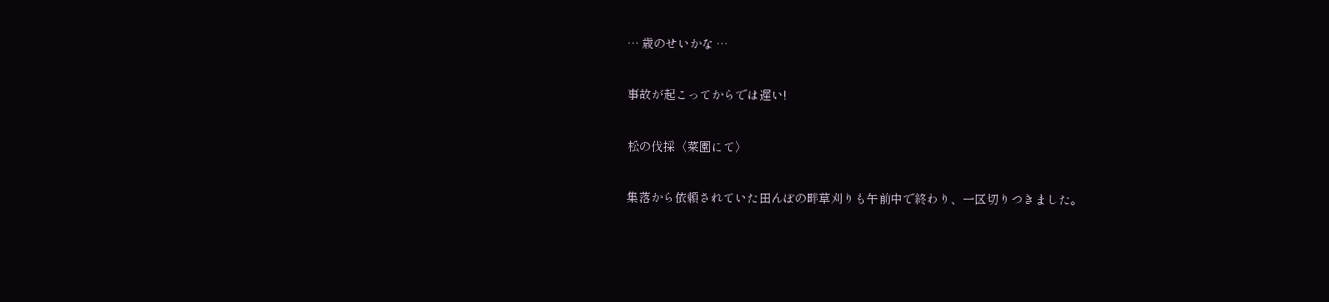… 歳のせいかな …

事故が起こってからでは遅い!

松の伐採〈菜園にて〉

集落から依頼されていた田んぼの畔草刈りも午前中で終わり、一区切りつきました。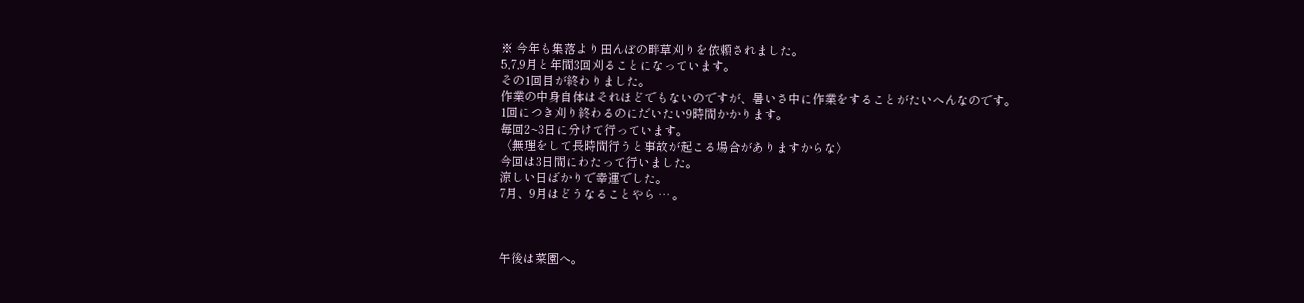※ 今年も集落より田んぼの畔草刈りを依頼されました。
5,7,9月と年間3回刈ることになっています。
その1回目が終わりました。
作業の中身自体はそれほどでもないのですが、暑いさ中に作業をすることがたいへんなのです。
1回につき刈り終わるのにだいたい9時間かかります。
毎回2~3日に分けて行っています。
〈無理をして長時間行うと事故が起こる場合がありますからな〉
今回は3日間にわたって行いました。
涼しい日ばかりで幸運でした。
7月、9月はどうなることやら … 。



午後は菜園へ。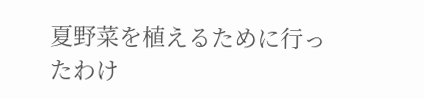夏野菜を植えるために行ったわけ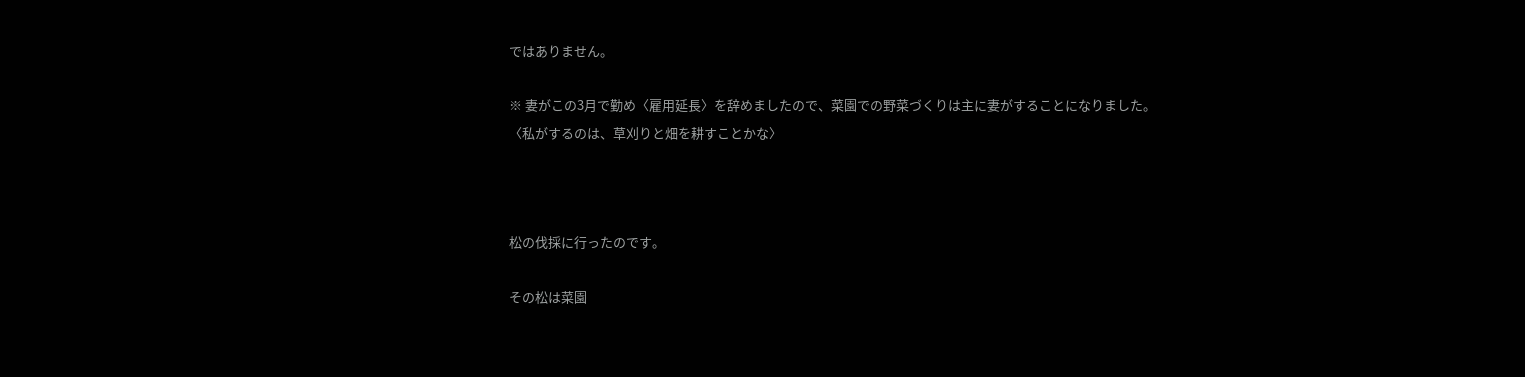ではありません。

※ 妻がこの3月で勤め〈雇用延長〉を辞めましたので、菜園での野菜づくりは主に妻がすることになりました。
〈私がするのは、草刈りと畑を耕すことかな〉



松の伐採に行ったのです。

その松は菜園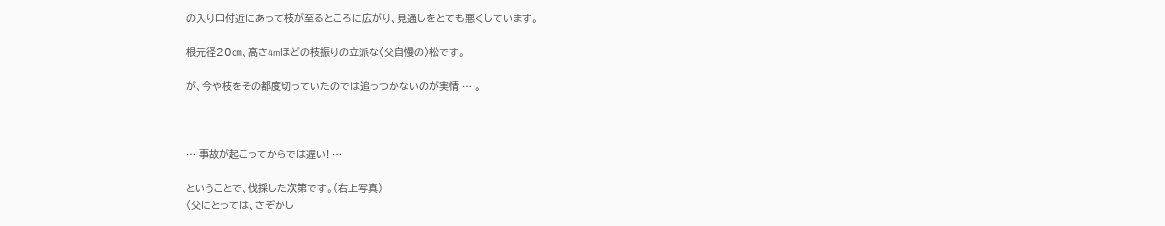の入り口付近にあって枝が至るところに広がり、見通しをとても悪くしています。

根元径20㎝、高さ4mほどの枝振りの立派な〈父自慢の〉松です。

が、今や枝をその都度切っていたのでは追っつかないのが実情 … 。



… 事故が起こってからでは遅い! …

ということで、伐採した次第です。(右上写真)
〈父にとっては、さぞかし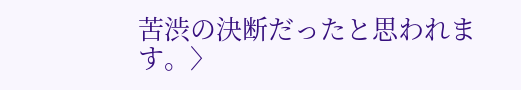苦渋の決断だったと思われます。〉